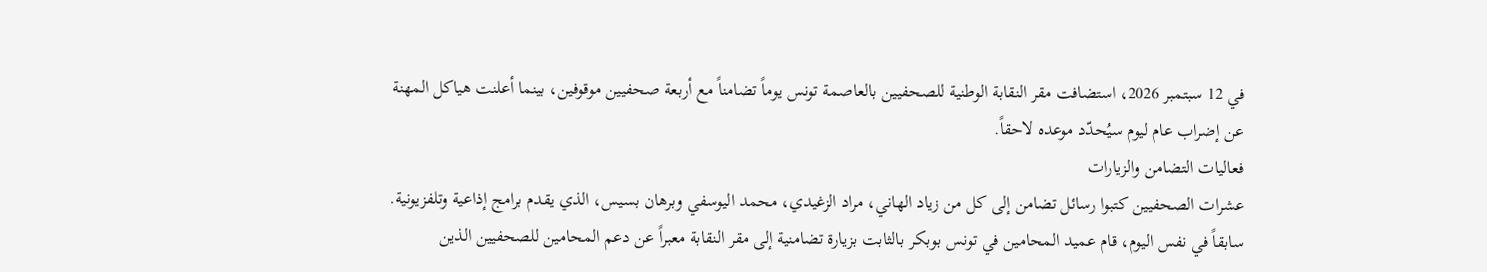في 12 سبتمبر 2026، استضافت مقر النقابة الوطنية للصحفيين بالعاصمة تونس يوماً تضامناً مع أربعة صحفيين موقوفين، بينما أعلنت هياكل المهنة عن إضراب عام ليوم سيُحدّد موعده لاحقاً.
فعاليات التضامن والزيارات
عشرات الصحفيين كتبوا رسائل تضامن إلى كل من زياد الهاني، مراد الزغيدي، محمد اليوسفي وبرهان بسيس، الذي يقدم برامج إذاعية وتلفزيونية.
سابقاً في نفس اليوم، قام عميد المحامين في تونس بوبكر بالثابت بزيارة تضامنية إلى مقر النقابة معبراً عن دعم المحامين للصحفيين الذين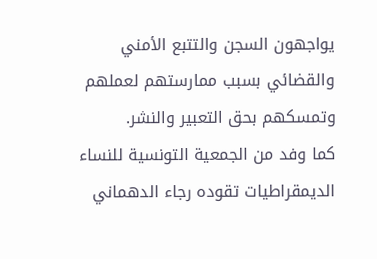يواجهون السجن والتتبع الأمني والقضائي بسبب ممارستهم لعملهم وتمسكهم بحق التعبير والنشر.
كما وفد من الجمعية التونسية للنساء الديمقراطيات تقوده رجاء الدهماني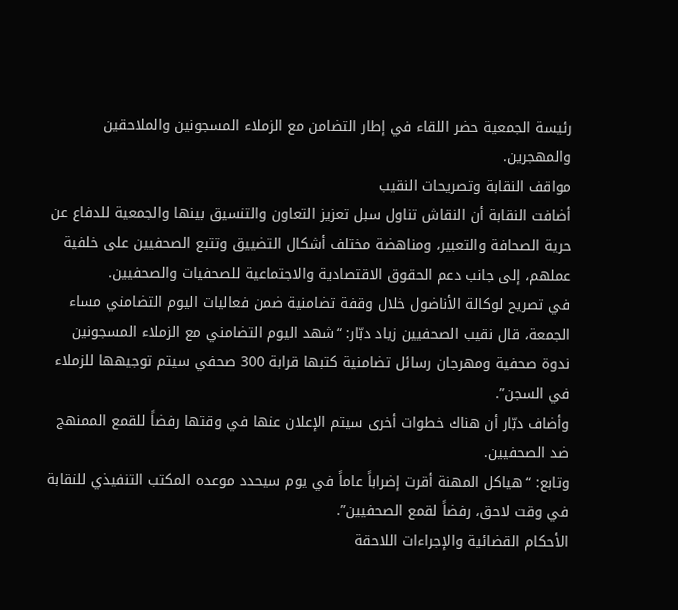رئيسة الجمعية حضر اللقاء في إطار التضامن مع الزملاء المسجونين والملاحقين والمهجرين.
مواقف النقابة وتصريحات النقيب
أضافت النقابة أن النقاش تناول سبل تعزيز التعاون والتنسيق بينها والجمعية للدفاع عن حرية الصحافة والتعبير، ومناهضة مختلف أشكال التضييق وتتبع الصحفيين على خلفية عملهم، إلى جانب دعم الحقوق الاقتصادية والاجتماعية للصحفيات والصحفيين.
في تصريح لوكالة الأناضول خلال وقفة تضامنية ضمن فعاليات اليوم التضامني مساء الجمعة، قال نقيب الصحفيين زياد دبّار: “شهد اليوم التضامني مع الزملاء المسجونين ندوة صحفية ومهرجان رسائل تضامنية كتبها قرابة 300 صحفي سيتم توجيهها للزملاء في السجن”.
وأضاف دبّار أن هناك خطوات أخرى سيتم الإعلان عنها في وقتها رفضاً للقمع الممنهج ضد الصحفيين.
وتابع: “هياكل المهنة أقرت إضراباً عاماً في يوم سيحدد موعده المكتب التنفيذي للنقابة في وقت لاحق، رفضاً لقمع الصحفيين”.
الأحكام القضائية والإجراءات اللاحقة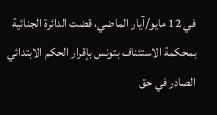في 12 مايو/آيار الماضي، قضت الدائرة الجنائية بمحكمة الاستئناف بتونس بإقرار الحكم الابتدائي الصادر في حق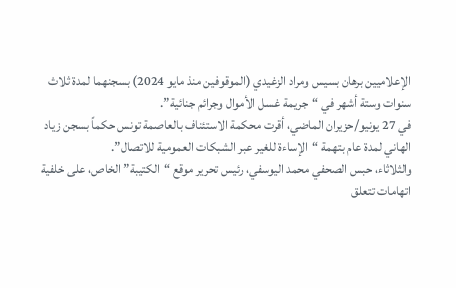الإعلاميين برهان بسيس ومراد الزغيدي (الموقوفين منذ مايو 2024) بسجنهما لمدة ثلاث سنوات وستة أشهر في “جريمة غسل الأموال وجرائم جنائية”.
في 27 يونيو/حزيران الماضي، أقرت محكمة الاستئناف بالعاصمة تونس حكماً بسجن زياد الهاني لمدة عام بتهمة “الإساءة للغير عبر الشبكات العمومية للاتصال”.
والثلاثاء، حبس الصحفي محمد اليوسفي، رئيس تحرير موقع “الكتيبة” الخاص، على خلفية اتهامات تتعلق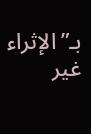بـ”الإثراء غير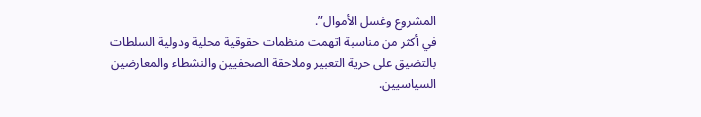المشروع وغسل الأموال”.
في أكثر من مناسبة اتهمت منظمات حقوقية محلية ودولية السلطات بالتضيق على حرية التعبير وملاحقة الصحفيين والنشطاء والمعارضين السياسيين.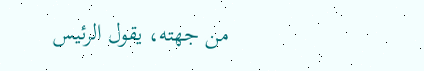من جهته، يقول الرئيس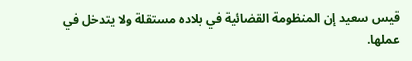قيس سعيد إن المنظومة القضائية في بلاده مستقلة ولا يتدخل في عملها.